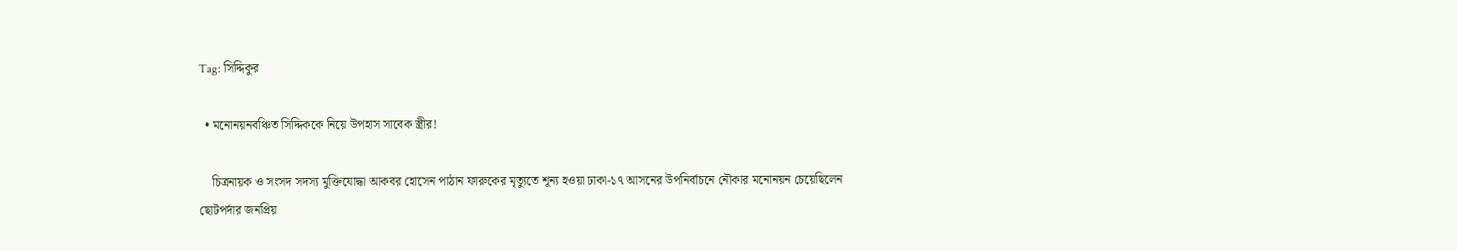Tag: সিদ্দিকুর

  • মনোনয়নবঞ্চিত সিদ্দিককে নিয়ে উপহাস সাবেক স্ত্রীর!

    চিত্রনায়ক ও সংসদ সদস্য মুক্তিযোদ্ধা আকবর হোসেন পাঠান ফারুকের মৃত্যুতে শূন্য হওয়া ঢাকা-১৭ আসনের উপনির্বাচনে নৌকার মনোনয়ন চেয়েছিলেন ছোটপর্দার জনপ্রিয়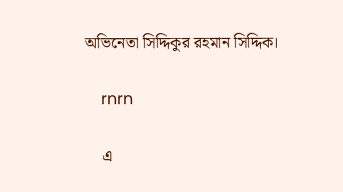অভিনেতা সিদ্দিকুর রহমান সিদ্দিক।

    rnrn

    এ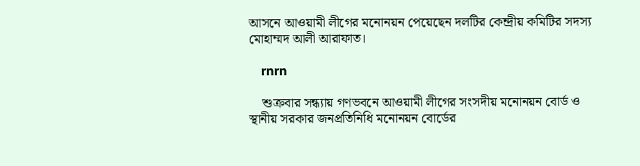আসনে আওয়ামী লীগের মনোনয়ন পেয়েছেন দলটির কেন্দ্রীয় কমিটির সদস্য মোহাম্মদ আলী আরাফাত।

    rnrn

    শুক্রবার সন্ধ্যায় গণভবনে আওয়ামী লীগের সংসদীয় মনোনয়ন বোর্ড ও স্থানীয় সরকার জনপ্রতিনিধি মনোনয়ন বোর্ডের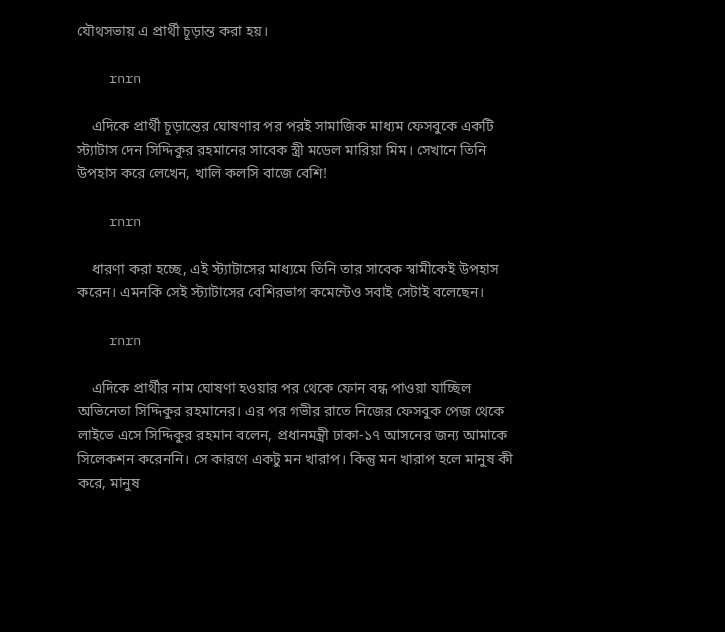যৌথসভায় এ প্রার্থী চূড়ান্ত করা হয়।

    rnrn

    এদিকে প্রার্থী চূড়ান্তের ঘোষণার পর পরই সামাজিক মাধ্যম ফেসবুকে একটি স্ট্যাটাস দেন সিদ্দিকুর রহমানের সাবেক স্ত্রী মডেল মারিয়া মিম। সেখানে তিনি উপহাস করে লেখেন, খালি কলসি বাজে বেশি!

    rnrn

    ধারণা করা হচ্ছে, এই স্ট্যাটাসের মাধ্যমে তিনি তার সাবেক স্বামীকেই উপহাস করেন। এমনকি সেই স্ট্যাটাসের বেশিরভাগ কমেন্টেও সবাই সেটাই বলেছেন।

    rnrn

    এদিকে প্রার্থীর নাম ঘোষণা হওয়ার পর থেকে ফোন বন্ধ পাওয়া যাচ্ছিল অভিনেতা সিদ্দিকুর রহমানের। এর পর গভীর রাতে নিজের ফেসবুক পেজ থেকে লাইভে এসে সিদ্দিকুর রহমান বলেন, প্রধানমন্ত্রী ঢাকা-১৭ আসনের জন্য আমাকে সিলেকশন করেননি। সে কারণে একটু মন খারাপ। কিন্তু মন খারাপ হলে মানুষ কী করে, মানুষ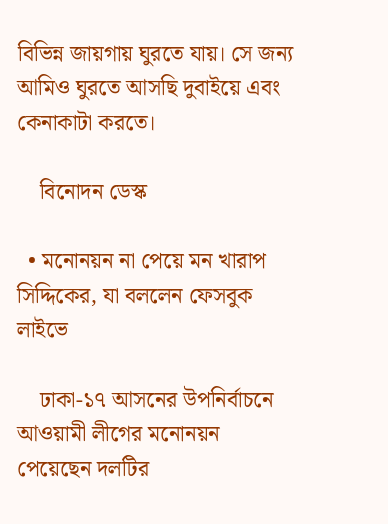বিভিন্ন জায়গায় ঘুরতে যায়। সে জন্য আমিও ঘুরতে আসছি দুবাইয়ে এবং কেনাকাটা করতে।

    বিনোদন ডেস্ক

  • মনোনয়ন না পেয়ে মন খারাপ সিদ্দিকের, যা বললেন ফেসবুক লাইভে

    ঢাকা-১৭ আসনের উপনির্বাচনে আওয়ামী লীগের মনোনয়ন পেয়েছেন দলটির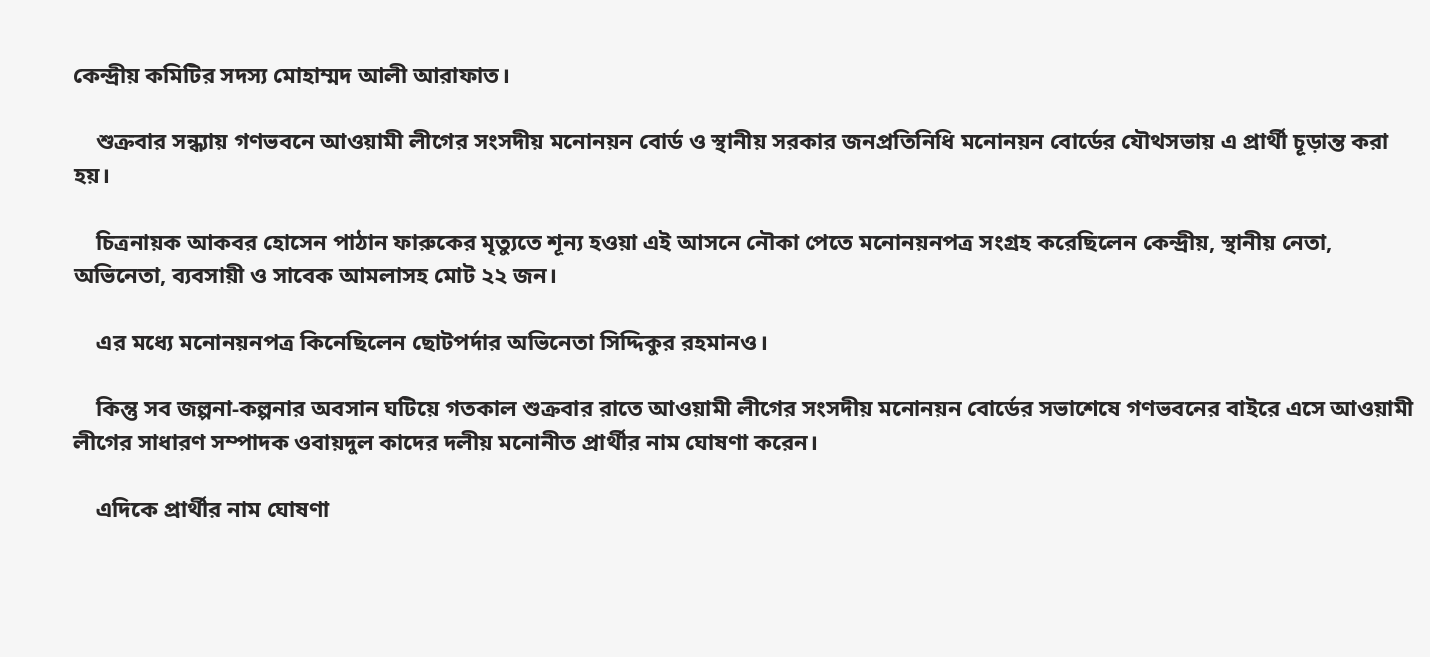কেন্দ্রীয় কমিটির সদস্য মোহাম্মদ আলী আরাফাত।

    শুক্রবার সন্ধ্যায় গণভবনে আওয়ামী লীগের সংসদীয় মনোনয়ন বোর্ড ও স্থানীয় সরকার জনপ্রতিনিধি মনোনয়ন বোর্ডের যৌথসভায় এ প্রার্থী চূড়ান্ত করা হয়।

    চিত্রনায়ক আকবর হোসেন পাঠান ফারুকের মৃত্যুতে শূন্য হওয়া এই আসনে নৌকা পেতে মনোনয়নপত্র সংগ্রহ করেছিলেন কেন্দ্রীয়, স্থানীয় নেতা, অভিনেতা, ব্যবসায়ী ও সাবেক আমলাসহ মোট ২২ জন।

    এর মধ্যে মনোনয়নপত্র কিনেছিলেন ছোটপর্দার অভিনেতা সিদ্দিকুর রহমানও।

    কিন্তু সব জল্পনা-কল্পনার অবসান ঘটিয়ে গতকাল শুক্রবার রাতে আওয়ামী লীগের সংসদীয় মনোনয়ন বোর্ডের সভাশেষে গণভবনের বাইরে এসে আওয়ামী লীগের সাধারণ সম্পাদক ওবায়দুল কাদের দলীয় মনোনীত প্রার্থীর নাম ঘোষণা করেন।

    এদিকে প্রার্থীর নাম ঘোষণা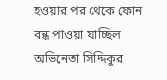হওয়ার পর থেকে ফোন বন্ধ পাওয়া যাচ্ছিল অভিনেতা সিদ্দিকুর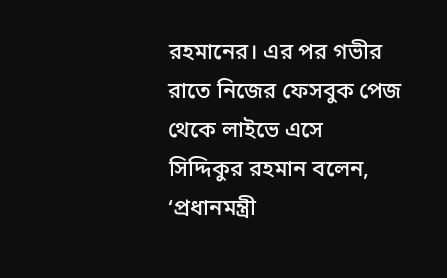রহমানের। এর পর গভীর রাতে নিজের ফেসবুক পেজ থেকে লাইভে এসে সিদ্দিকুর রহমান বলেন, ‘প্রধানমন্ত্রী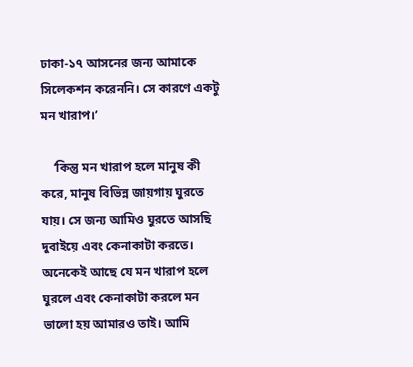ঢাকা-১৭ আসনের জন্য আমাকে সিলেকশন করেননি। সে কারণে একটু মন খারাপ।’

    ‘কিন্তু মন খারাপ হলে মানুষ কী করে, মানুষ বিভিন্ন জায়গায় ঘুরতে যায়। সে জন্য আমিও ঘুরতে আসছি দুবাইয়ে এবং কেনাকাটা করতে। অনেকেই আছে যে মন খারাপ হলে ঘুরলে এবং কেনাকাটা করলে মন ভালো হয় আমারও তাই। আমি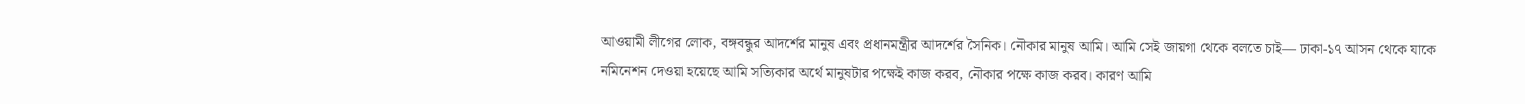আওয়ামী লীগের লোক, বঙ্গবন্ধুর আদর্শের মানুষ এবং প্রধানমন্ত্রীর আদর্শের সৈনিক। নৌকার মানুষ আমি। আমি সেই জায়গা থেকে বলতে চাই— ঢাকা-১৭ আসন থেকে যাকে নমিনেশন দেওয়া হয়েছে আমি সত্যিকার অর্থে মানুষটার পক্ষেই কাজ করব, নৌকার পক্ষে কাজ করব। কারণ আমি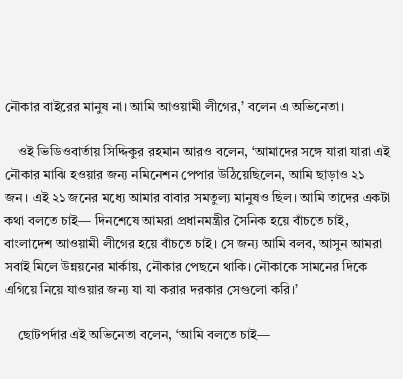নৌকার বাইরের মানুষ না। আমি আওয়ামী লীগের,’ বলেন এ অভিনেতা।

    ওই ভিডিওবার্তায় সিদ্দিকুর রহমান আরও বলেন, ‘আমাদের সঙ্গে যারা যারা এই নৌকার মাঝি হওয়ার জন্য নমিনেশন পেপার উঠিয়েছিলেন, আমি ছাড়াও ২১ জন। এই ২১ জনের মধ্যে আমার বাবার সমতুল্য মানুষও ছিল। আমি তাদের একটা কথা বলতে চাই— দিনশেষে আমরা প্রধানমন্ত্রীর সৈনিক হয়ে বাঁচতে চাই, বাংলাদেশ আওয়ামী লীগের হয়ে বাঁচতে চাই। সে জন্য আমি বলব, আসুন আমরা সবাই মিলে উন্নয়নের মার্কায়, নৌকার পেছনে থাকি। নৌকাকে সামনের দিকে এগিয়ে নিয়ে যাওয়ার জন্য যা যা করার দরকার সেগুলো করি।’

    ছোটপর্দার এই অভিনেতা বলেন, ‘আমি বলতে চাই—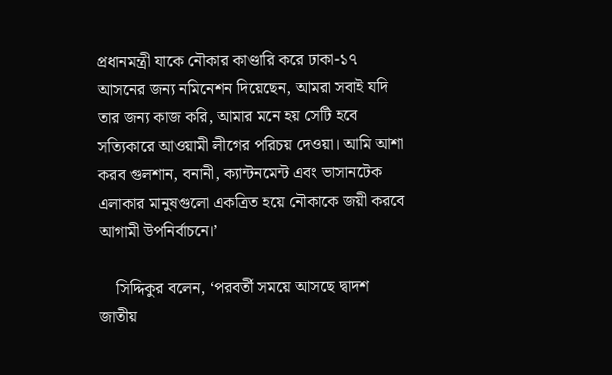প্রধানমন্ত্রী যাকে নৌকার কাণ্ডারি করে ঢাকা-১৭ আসনের জন্য নমিনেশন দিয়েছেন, আমরা সবাই যদি তার জন্য কাজ করি, আমার মনে হয় সেটি হবে সত্যিকারে আওয়ামী লীগের পরিচয় দেওয়া। আমি আশা করব গুলশান, বনানী, ক্যান্টনমেন্ট এবং ভাসানটেক এলাকার মানুষগুলো একত্রিত হয়ে নৌকাকে জয়ী করবে আগামী উপনির্বাচনে।’

    সিদ্দিকুর বলেন, ‘পরবর্তী সময়ে আসছে দ্বাদশ জাতীয়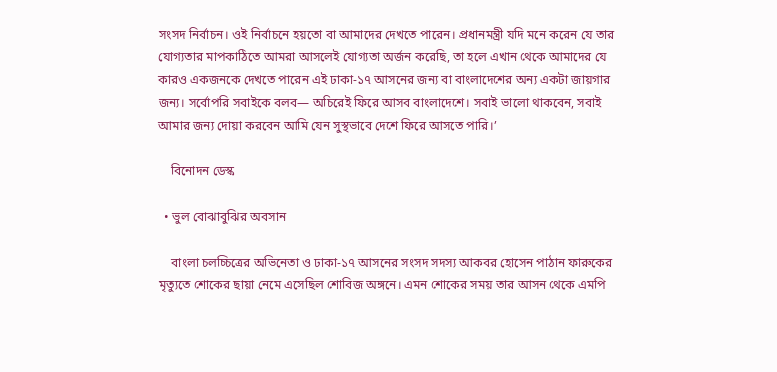সংসদ নির্বাচন। ওই নির্বাচনে হয়তো বা আমাদের দেখতে পারেন। প্রধানমন্ত্রী যদি মনে করেন যে তার যোগ্যতার মাপকাঠিতে আমরা আসলেই যোগ্যতা অর্জন করেছি, তা হলে এখান থেকে আমাদের যে কারও একজনকে দেখতে পারেন এই ঢাকা-১৭ আসনের জন্য বা বাংলাদেশের অন্য একটা জায়গার জন্য। সর্বোপরি সবাইকে বলব— অচিরেই ফিরে আসব বাংলাদেশে। সবাই ভালো থাকবেন, সবাই আমার জন্য দোয়া করবেন আমি যেন সুস্থভাবে দেশে ফিরে আসতে পারি।’

    বিনোদন ডেস্ক

  • ভুল বোঝাবুঝির অবসান

    বাংলা চলচ্চিত্রের অভিনেতা ও ঢাকা-১৭ আসনের সংসদ সদস্য আকবর হোসেন পাঠান ফারুকের মৃত্যুতে শোকের ছায়া নেমে এসেছিল শোবিজ অঙ্গনে। এমন শোকের সময় তার আসন থেকে এমপি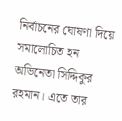নির্বাচনের ঘোষণা দিয়ে সমালোচিত হন অভিনেতা সিদ্দিকুর রহমান। এতে তার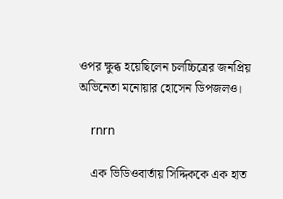ওপর ক্ষুব্ধ হয়েছিলেন চলচ্চিত্রের জনপ্রিয় অভিনেতা মনোয়ার হোসেন ডিপজলও।

    rnrn

    এক ভিডিওবার্তায় সিদ্দিককে এক হাত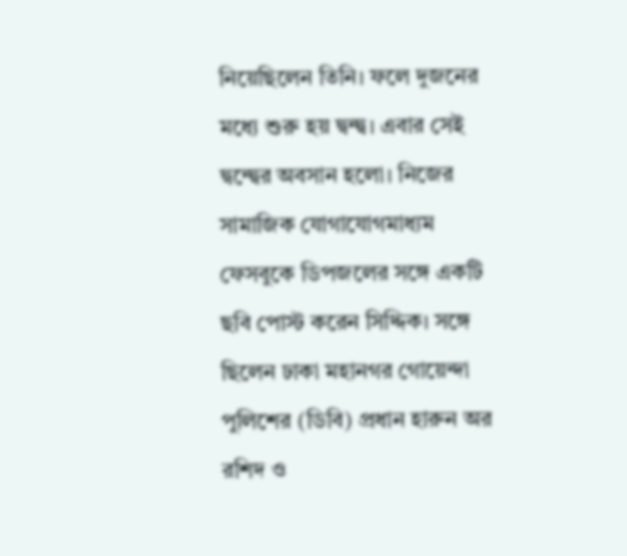নিয়েছিলেন তিনি। ফলে দুজনের মধ্যে শুরু হয় দ্বন্দ্ব। এবার সেই দ্বন্দ্বের অবসান হলো। নিজের সামাজিক যোগাযোগমাধ্যম ফেসবুকে ডিপজলের সঙ্গে একটি ছবি পোস্ট করেন সিদ্দিক। সঙ্গে ছিলেন ঢাকা মহানগর গোয়েন্দা পুলিশের (ডিবি) প্রধান হারুন অর রশিদ ও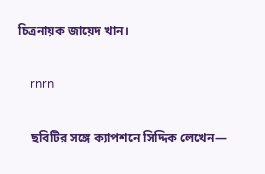চিত্রনায়ক জায়েদ খান।

    rnrn

    ছবিটির সঙ্গে ক্যাপশনে সিদ্দিক লেখেন—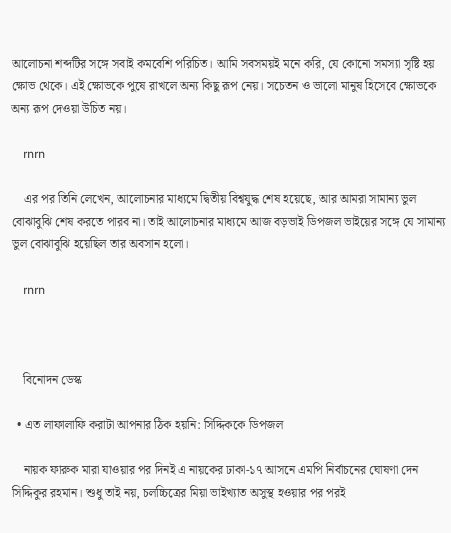আলোচনা শব্দটির সঙ্গে সবাই কমবেশি পরিচিত। আমি সবসময়ই মনে করি, যে কোনো সমস্যা সৃষ্টি হয় ক্ষোভ থেকে। এই ক্ষোভকে পুষে রাখলে অন্য কিছু রূপ নেয়। সচেতন ও ভালো মানুষ হিসেবে ক্ষোভকে অন্য রূপ দেওয়া উচিত নয়।

    rnrn

    এর পর তিনি লেখেন, আলোচনার মাধ্যমে দ্বিতীয় বিশ্বযুদ্ধ শেষ হয়েছে, আর আমরা সামান্য ভুল বোঝাবুঝি শেষ করতে পারব না। তাই আলোচনার মাধ্যমে আজ বড়ভাই ডিপজল ভাইয়ের সঙ্গে যে সামান্য ভুল বোঝাবুঝি হয়েছিল তার অবসান হলো।

    rnrn



    বিনোদন ডেস্ক

  • এত লাফালাফি করাটা আপনার ঠিক হয়নি: সিদ্দিককে ডিপজল

    নায়ক ফারুক মারা যাওয়ার পর দিনই এ নায়কের ঢাকা-১৭ আসনে এমপি নির্বাচনের ঘোষণা দেন সিদ্দিকুর রহমান। শুধু তাই নয়, চলচ্চিত্রের মিয়া ভাইখ্যাত অসুস্থ হওয়ার পর পরই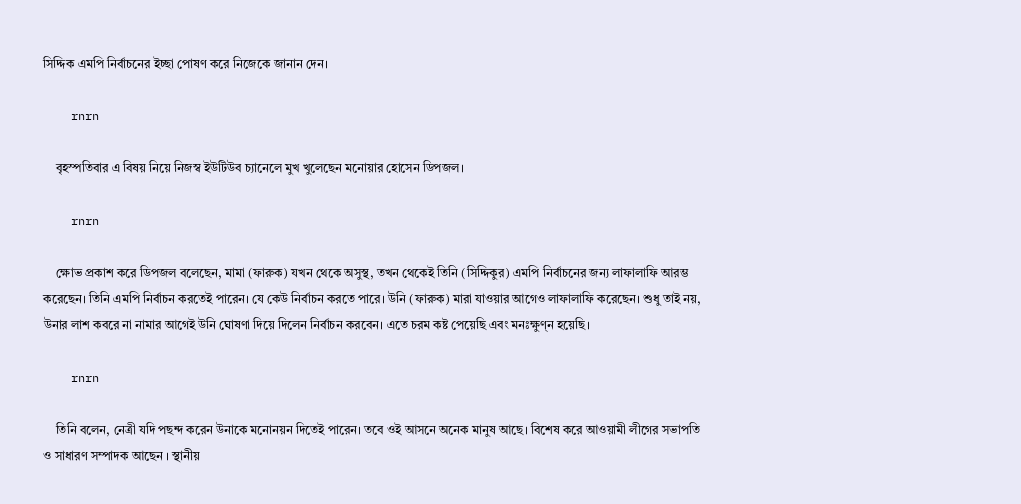সিদ্দিক এমপি নির্বাচনের ইচ্ছা পোষণ করে নিজেকে জানান দেন।

    rnrn

    বৃহস্পতিবার এ বিষয় নিয়ে নিজস্ব ইউটিউব চ্যানেলে মুখ খুলেছেন মনোয়ার হোসেন ডিপজল।

    rnrn

    ক্ষোভ প্রকাশ করে ডিপজল বলেছেন, মামা (ফারুক) যখন থেকে অসুস্থ, তখন থেকেই তিনি (সিদ্দিকুর) এমপি নির্বাচনের জন্য লাফালাফি আরম্ভ করেছেন। তিনি এমপি নির্বাচন করতেই পারেন। যে কেউ নির্বাচন করতে পারে। উনি (ফারুক) মারা যাওয়ার আগেও লাফালাফি করেছেন। শুধু তাই নয়, উনার লাশ কবরে না নামার আগেই উনি ঘোষণা দিয়ে দিলেন নির্বাচন করবেন। এতে চরম কষ্ট পেয়েছি এবং মনঃক্ষুণ্ন হয়েছি।

    rnrn

    তিনি বলেন, নেত্রী যদি পছন্দ করেন উনাকে মনোনয়ন দিতেই পারেন। তবে ওই আসনে অনেক মানুষ আছে। বিশেষ করে আওয়ামী লীগের সভাপতি ও সাধারণ সম্পাদক আছেন । স্থানীয়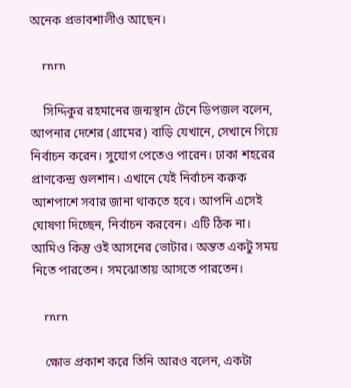অনেক প্রভাবশালীও আছেন।

    rnrn

    সিদ্দিকুর রহমানের জন্মস্থান টেনে ডিপজল বলেন, আপনার দেশের (গ্রামের) বাড়ি যেখানে, সেখানে গিয়ে নির্বাচন করেন। সুযোগ পেতেও পারেন। ঢাকা শহরের প্রাণকেন্দ্র গুলশান। এখানে যেই নির্বাচন করুক আশপাশে সবার জানা থাকতে হবে। আপনি এসেই ঘোষণা দিচ্ছেন, নির্বাচন করবেন। এটি ঠিক না। আমিও কিন্তু ওই আসনের ভোটার। অন্তত একটু সময় নিতে পারতেন। সমঝোতায় আসতে পারতেন।

    rnrn

    ক্ষোভ প্রকাশ করে তিনি আরও বলেন, একটা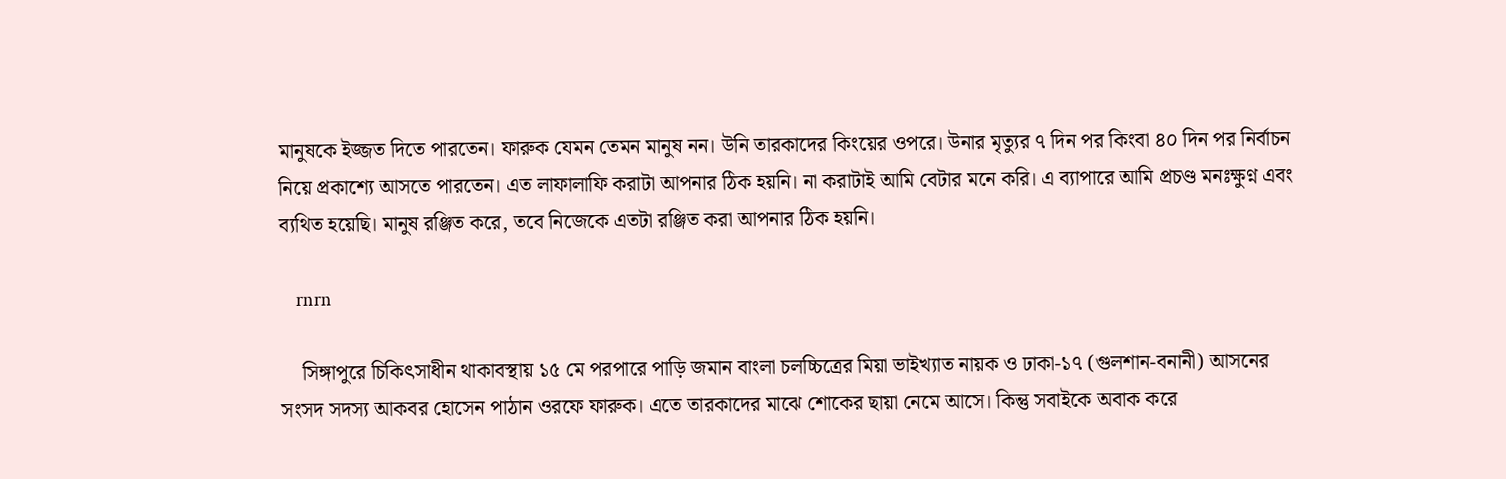মানুষকে ইজ্জত দিতে পারতেন। ফারুক যেমন তেমন মানুষ নন। উনি তারকাদের কিংয়ের ওপরে। উনার মৃত্যুর ৭ দিন পর কিংবা ৪০ দিন পর নির্বাচন নিয়ে প্রকাশ্যে আসতে পারতেন। এত লাফালাফি করাটা আপনার ঠিক হয়নি। না করাটাই আমি বেটার মনে করি। এ ব্যাপারে আমি প্রচণ্ড মনঃক্ষুণ্ন এবং ব্যথিত হয়েছি। মানুষ রঞ্জিত করে, তবে নিজেকে এতটা রঞ্জিত করা আপনার ঠিক হয়নি।

    rnrn

    সিঙ্গাপুরে চিকিৎসাধীন থাকাবস্থায় ১৫ মে পরপারে পাড়ি জমান বাংলা চলচ্চিত্রের মিয়া ভাইখ্যাত নায়ক ও ঢাকা-১৭ (গুলশান-বনানী) আসনের সংসদ সদস্য আকবর হোসেন পাঠান ওরফে ফারুক। এতে তারকাদের মাঝে শোকের ছায়া নেমে আসে। কিন্তু সবাইকে অবাক করে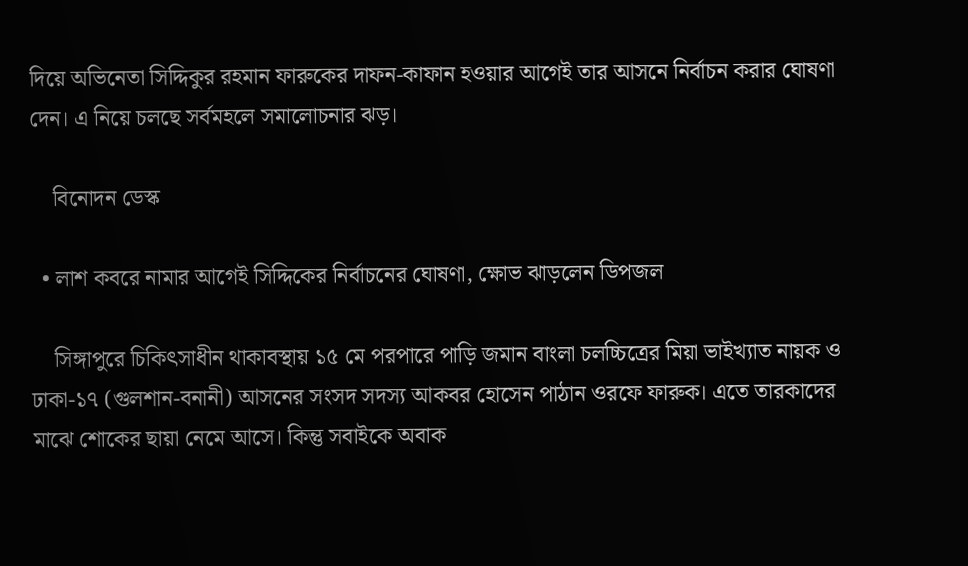দিয়ে অভিনেতা সিদ্দিকুর রহমান ফারুকের দাফন-কাফান হওয়ার আগেই তার আসনে নির্বাচন করার ঘোষণা দেন। এ নিয়ে চলছে সর্বমহলে সমালোচনার ঝড়।

    বিনোদন ডেস্ক

  • লাশ কবরে নামার আগেই সিদ্দিকের নির্বাচনের ঘোষণা, ক্ষোভ ঝাড়লেন ডিপজল

    সিঙ্গাপুরে চিকিৎসাধীন থাকাবস্থায় ১৫ মে পরপারে পাড়ি জমান বাংলা চলচ্চিত্রের মিয়া ভাইখ্যাত নায়ক ও ঢাকা-১৭ (গুলশান-বনানী) আসনের সংসদ সদস্য আকবর হোসেন পাঠান ওরফে ফারুক। এতে তারকাদের মাঝে শোকের ছায়া নেমে আসে। কিন্তু সবাইকে অবাক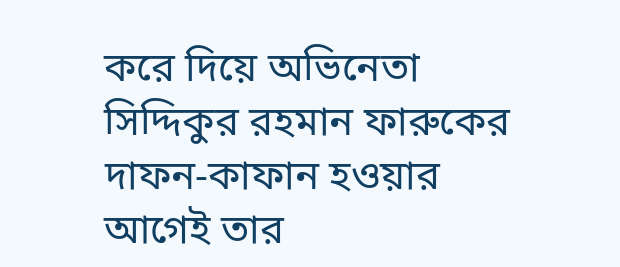করে দিয়ে অভিনেতা সিদ্দিকুর রহমান ফারুকের দাফন-কাফান হওয়ার আগেই তার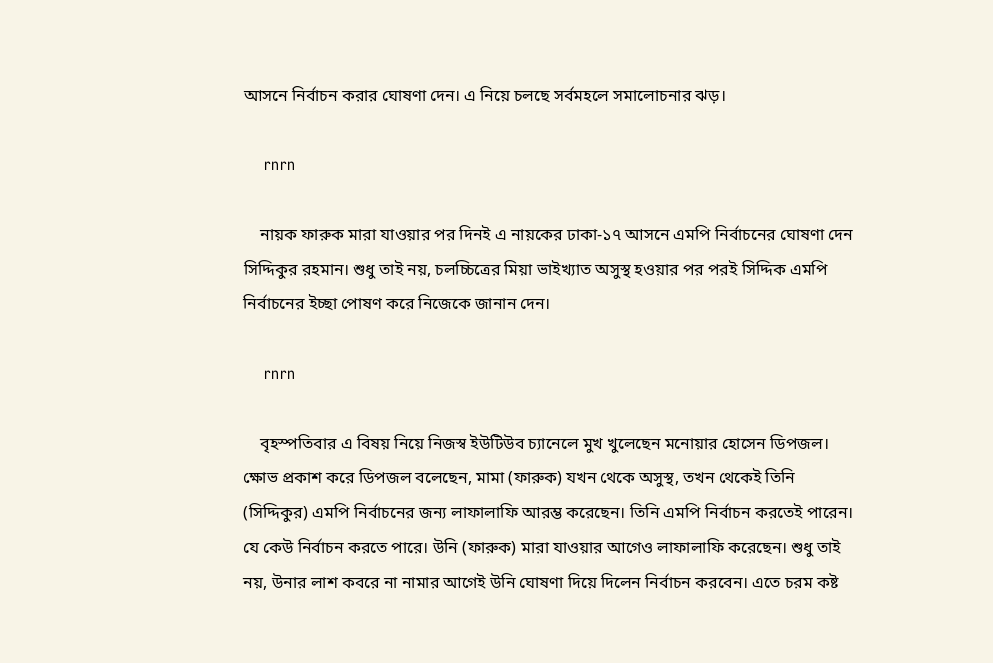আসনে নির্বাচন করার ঘোষণা দেন। এ নিয়ে চলছে সর্বমহলে সমালোচনার ঝড়।

    rnrn

    নায়ক ফারুক মারা যাওয়ার পর দিনই এ নায়কের ঢাকা-১৭ আসনে এমপি নির্বাচনের ঘোষণা দেন সিদ্দিকুর রহমান। শুধু তাই নয়, চলচ্চিত্রের মিয়া ভাইখ্যাত অসুস্থ হওয়ার পর পরই সিদ্দিক এমপি নির্বাচনের ইচ্ছা পোষণ করে নিজেকে জানান দেন।

    rnrn

    বৃহস্পতিবার এ বিষয় নিয়ে নিজস্ব ইউটিউব চ্যানেলে মুখ খুলেছেন মনোয়ার হোসেন ডিপজল। ক্ষোভ প্রকাশ করে ডিপজল বলেছেন, মামা (ফারুক) যখন থেকে অসুস্থ, তখন থেকেই তিনি (সিদ্দিকুর) এমপি নির্বাচনের জন্য লাফালাফি আরম্ভ করেছেন। তিনি এমপি নির্বাচন করতেই পারেন। যে কেউ নির্বাচন করতে পারে। উনি (ফারুক) মারা যাওয়ার আগেও লাফালাফি করেছেন। শুধু তাই নয়, উনার লাশ কবরে না নামার আগেই উনি ঘোষণা দিয়ে দিলেন নির্বাচন করবেন। এতে চরম কষ্ট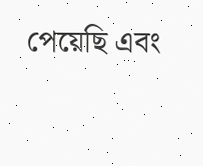পেয়েছি এবং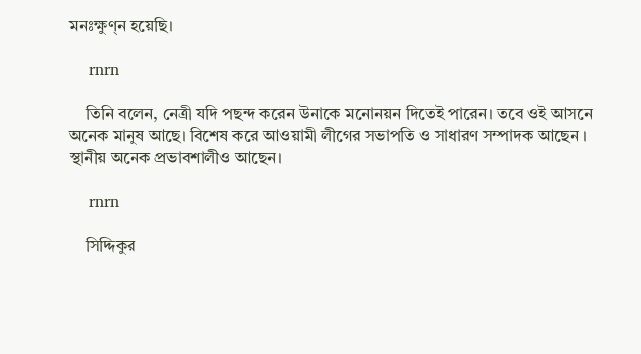মনঃক্ষুণ্ন হয়েছি।

    rnrn

    তিনি বলেন, নেত্রী যদি পছন্দ করেন উনাকে মনোনয়ন দিতেই পারেন। তবে ওই আসনে অনেক মানুষ আছে। বিশেষ করে আওয়ামী লীগের সভাপতি ও সাধারণ সম্পাদক আছেন । স্থানীয় অনেক প্রভাবশালীও আছেন।

    rnrn

    সিদ্দিকুর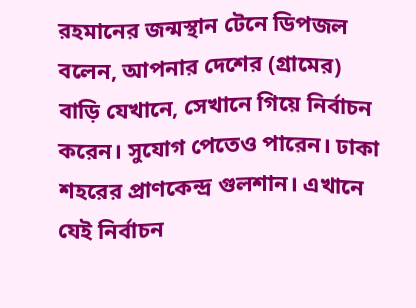রহমানের জন্মস্থান টেনে ডিপজল বলেন, আপনার দেশের (গ্রামের) বাড়ি যেখানে, সেখানে গিয়ে নির্বাচন করেন। সুযোগ পেতেও পারেন। ঢাকা শহরের প্রাণকেন্দ্র গুলশান। এখানে যেই নির্বাচন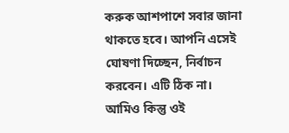করুক আশপাশে সবার জানা থাকতে হবে। আপনি এসেই ঘোষণা দিচ্ছেন, নির্বাচন করবেন। এটি ঠিক না। আমিও কিন্তু ওই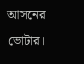আসনের ভোটার।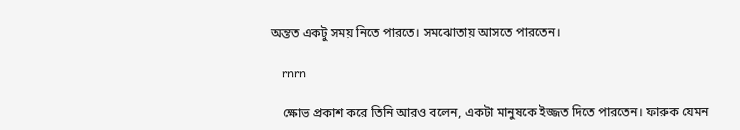অন্তত একটু সময় নিতে পারতে। সমঝোতায় আসতে পারতেন।

    rnrn

    ক্ষোভ প্রকাশ করে তিনি আরও বলেন, একটা মানুষকে ইজ্জত দিতে পারতেন। ফারুক যেমন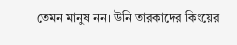তেমন মানুষ নন। উনি তারকাদের কিংয়ের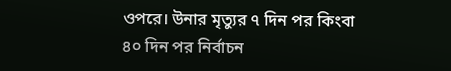ওপরে। উনার মৃত্যুর ৭ দিন পর কিংবা ৪০ দিন পর নির্বাচন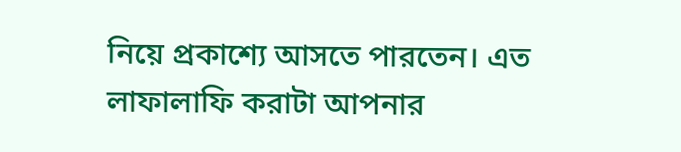নিয়ে প্রকাশ্যে আসতে পারতেন। এত লাফালাফি করাটা আপনার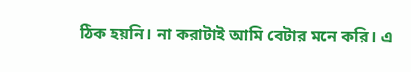ঠিক হয়নি। না করাটাই আমি বেটার মনে করি। এ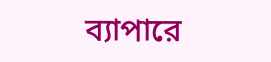ব্যাপারে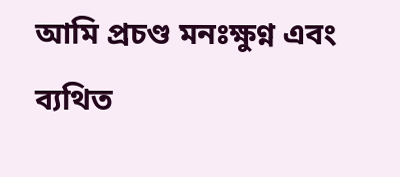আমি প্রচণ্ড মনঃক্ষুণ্ন এবং ব্যথিত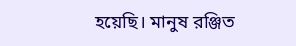হয়েছি। মানুষ রঞ্জিত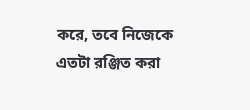করে, তবে নিজেকে এতটা রঞ্জিত করা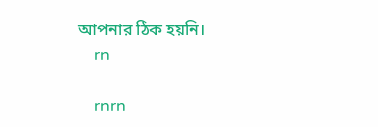আপনার ঠিক হয়নি।
    rn

    rnrn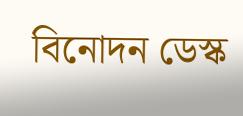বিনোদন ডেস্ক